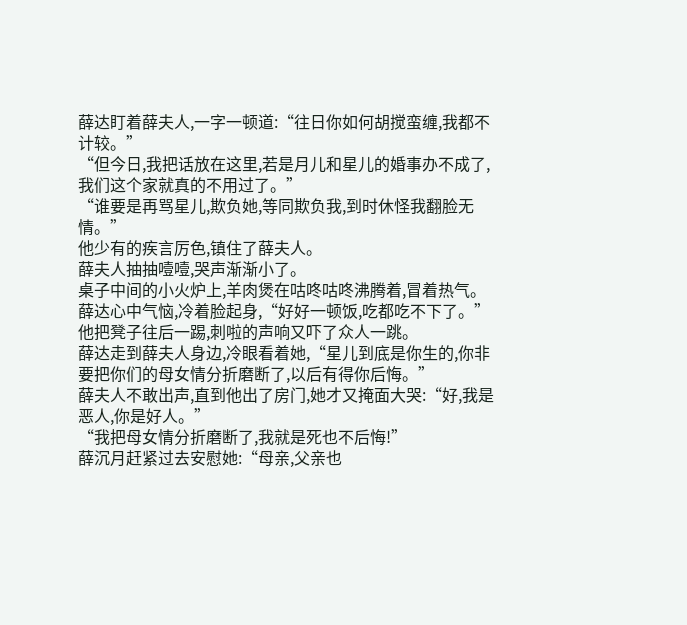薛达盯着薛夫人,一字一顿道:“往日你如何胡搅蛮缠,我都不计较。”
“但今日,我把话放在这里,若是月儿和星儿的婚事办不成了,我们这个家就真的不用过了。”
“谁要是再骂星儿,欺负她,等同欺负我,到时休怪我翻脸无情。”
他少有的疾言厉色,镇住了薛夫人。
薛夫人抽抽噎噎,哭声渐渐小了。
桌子中间的小火炉上,羊肉煲在咕咚咕咚沸腾着,冒着热气。
薛达心中气恼,冷着脸起身,“好好一顿饭,吃都吃不下了。”
他把凳子往后一踢,刺啦的声响又吓了众人一跳。
薛达走到薛夫人身边,冷眼看着她,“星儿到底是你生的,你非要把你们的母女情分折磨断了,以后有得你后悔。”
薛夫人不敢出声,直到他出了房门,她才又掩面大哭:“好,我是恶人,你是好人。”
“我把母女情分折磨断了,我就是死也不后悔!”
薛沉月赶紧过去安慰她:“母亲,父亲也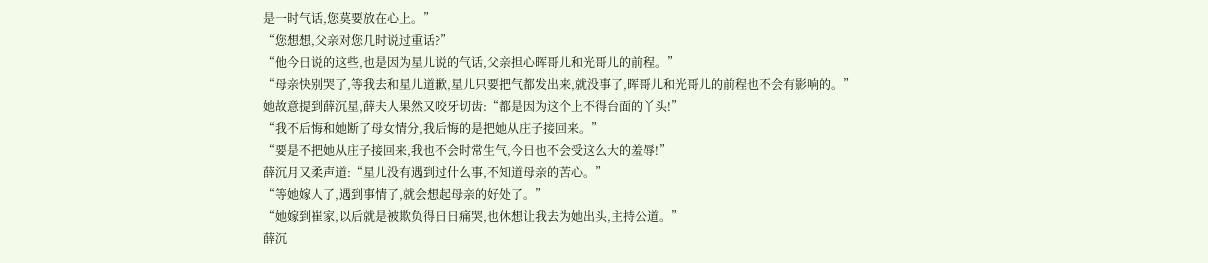是一时气话,您莫要放在心上。”
“您想想,父亲对您几时说过重话?”
“他今日说的这些,也是因为星儿说的气话,父亲担心晖哥儿和光哥儿的前程。”
“母亲快别哭了,等我去和星儿道歉,星儿只要把气都发出来,就没事了,晖哥儿和光哥儿的前程也不会有影响的。”
她故意提到薛沉星,薛夫人果然又咬牙切齿:“都是因为这个上不得台面的丫头!”
“我不后悔和她断了母女情分,我后悔的是把她从庄子接回来。”
“要是不把她从庄子接回来,我也不会时常生气,今日也不会受这么大的羞辱!”
薛沉月又柔声道:“星儿没有遇到过什么事,不知道母亲的苦心。”
“等她嫁人了,遇到事情了,就会想起母亲的好处了。”
“她嫁到崔家,以后就是被欺负得日日痛哭,也休想让我去为她出头,主持公道。”
薛沉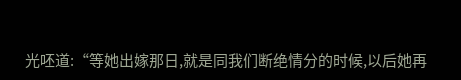光呸道:“等她出嫁那日,就是同我们断绝情分的时候,以后她再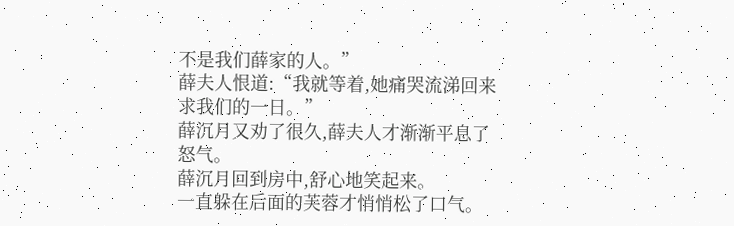不是我们薛家的人。”
薛夫人恨道:“我就等着,她痛哭流涕回来求我们的一日。”
薛沉月又劝了很久,薛夫人才渐渐平息了怒气。
薛沉月回到房中,舒心地笑起来。
一直躲在后面的芙蓉才悄悄松了口气。